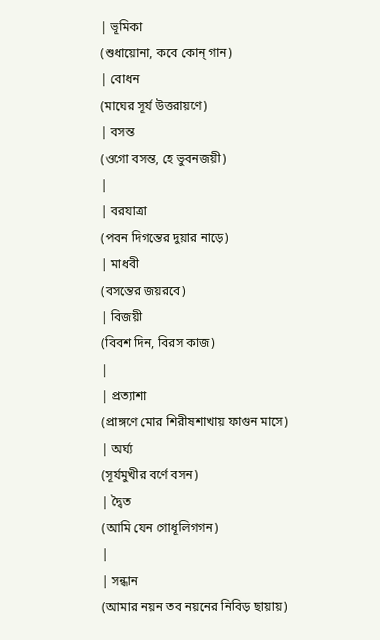| ভূমিকা
(শুধায়োনা, কবে কোন্ গান)
| বোধন
(মাঘের সূর্য উত্তরায়ণে)
| বসন্ত
(ওগো বসন্ত, হে ভুবনজয়ী)
|
| বরযাত্রা
(পবন দিগন্তের দুয়ার নাড়ে)
| মাধবী
(বসন্তের জয়রবে)
| বিজয়ী
(বিবশ দিন, বিরস কাজ)
|
| প্রত্যাশা
(প্রাঙ্গণে মোর শিরীষশাখায় ফাগুন মাসে)
| অর্ঘ্য
(সূর্যমুখীর বর্ণে বসন)
| দ্বৈত
(আমি যেন গোধূলিগগন)
|
| সন্ধান
(আমার নয়ন তব নয়নের নিবিড় ছায়ায়)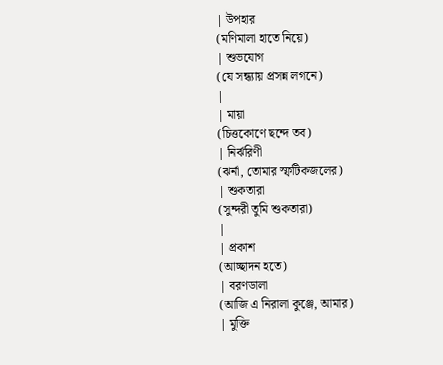| উপহার
(মণিমালা হাতে নিয়ে)
| শুভযোগ
(যে সন্ধ্যায় প্রসন্ন লগনে)
|
| মায়া
(চিত্তকোণে ছন্দে তব)
| নির্ঝরিণী
(ঝর্না, তোমার স্ফটিকজলের)
| শুকতারা
(সুন্দরী তুমি শুকতারা)
|
| প্রকাশ
(আচ্ছাদন হতে)
| বরণডালা
(আজি এ নিরালা কুঞ্জে, আমার)
| মুক্তি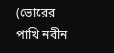(ভোরের পাখি নবীন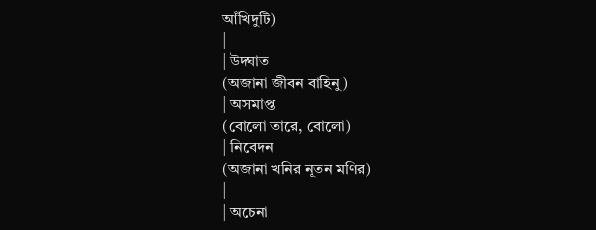আঁখিদুটি)
|
| উদ্ঘাত
(অজানা জীবন বাহিনু)
| অসমাপ্ত
(বোলো তারে, বোলো)
| নিবেদন
(অজানা খনির নূতন মণির)
|
| অচেনা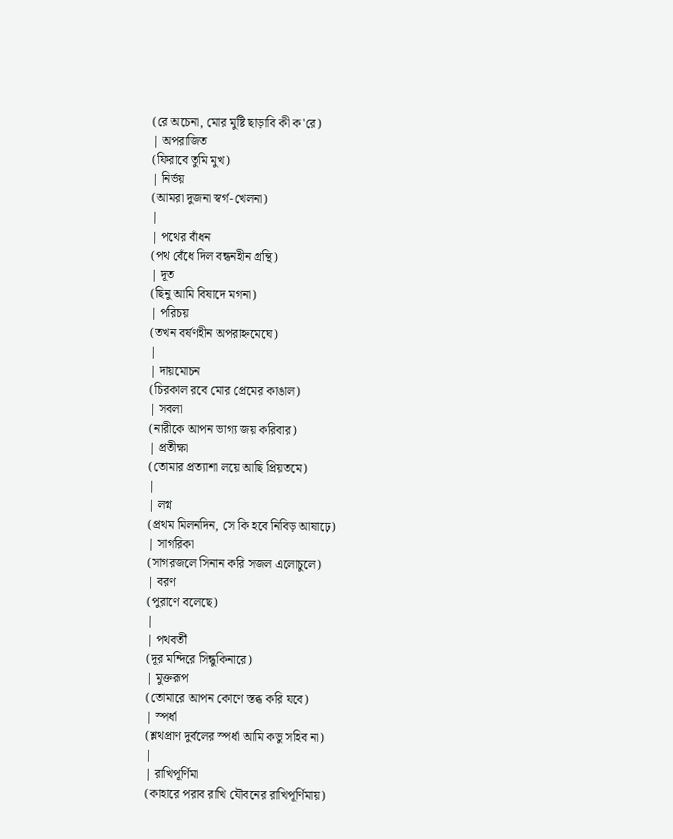(রে অচেনা, মোর মুষ্টি ছাড়াবি কী ক'রে)
| অপরাজিত
(ফিরাবে তুমি মুখ)
| নির্ভয়
(আমরা দুজনা স্বর্গ-খেলনা)
|
| পথের বাঁধন
(পথ বেঁধে দিল বন্ধনহীন গ্রন্থি)
| দূত
(ছিনু আমি বিষাদে মগনা)
| পরিচয়
(তখন বর্ষণহীন অপরাহ্নমেঘে)
|
| দায়মোচন
(চিরকাল রবে মোর প্রেমের কাঙাল)
| সবলা
(নারীকে আপন ভাগ্য জয় করিবার)
| প্রতীক্ষা
(তোমার প্রত্যাশা লয়ে আছি প্রিয়তমে)
|
| লগ্ন
(প্রথম মিলনদিন, সে কি হবে নিবিড় আষাঢ়ে)
| সাগরিকা
(সাগরজলে সিনান করি সজল এলোচুলে)
| বরণ
(পুরাণে বলেছে)
|
| পথবর্তী
(দূর মন্দিরে সিন্ধুকিনারে)
| মুক্তরূপ
(তোমারে আপন কোণে স্তব্ধ করি যবে)
| স্পর্ধা
(শ্লথপ্রাণ দুর্বলের স্পর্ধা আমি কভু সহিব না)
|
| রাখিপূর্ণিমা
(কাহারে পরাব রাখি যৌবনের রাখিপূর্ণিমায়)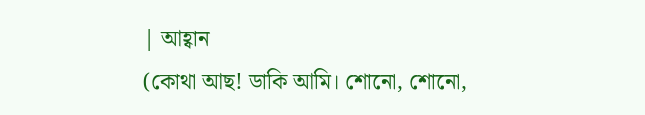| আহ্বান
(কোথা আছ! ডাকি আমি। শোনো, শোনো,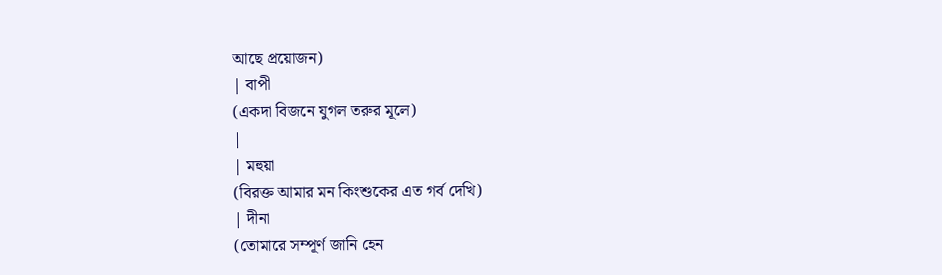আছে প্রয়োজন)
| বাপী
(একদা বিজনে যুগল তরুর মূলে)
|
| মহুয়া
(বিরক্ত আমার মন কিংশুকের এত গর্ব দেখি)
| দীনা
(তোমারে সম্পূর্ণ জানি হেন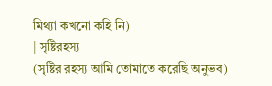মিথ্যা কখনো কহি নি)
| সৃষ্টিরহস্য
(সৃষ্টির রহস্য আমি তোমাতে করেছি অনুভব)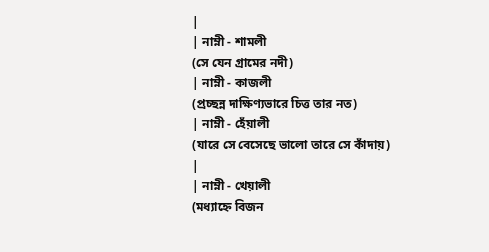|
| নাম্নী - শামলী
(সে যেন গ্রামের নদী)
| নাম্নী - কাজলী
(প্রচ্ছন্ন দাক্ষিণ্যভারে চিত্ত তার নত)
| নাম্নী - হেঁয়ালী
(যারে সে বেসেছে ভালো তারে সে কাঁদায়)
|
| নাম্নী - খেয়ালী
(মধ্যাহ্নে বিজন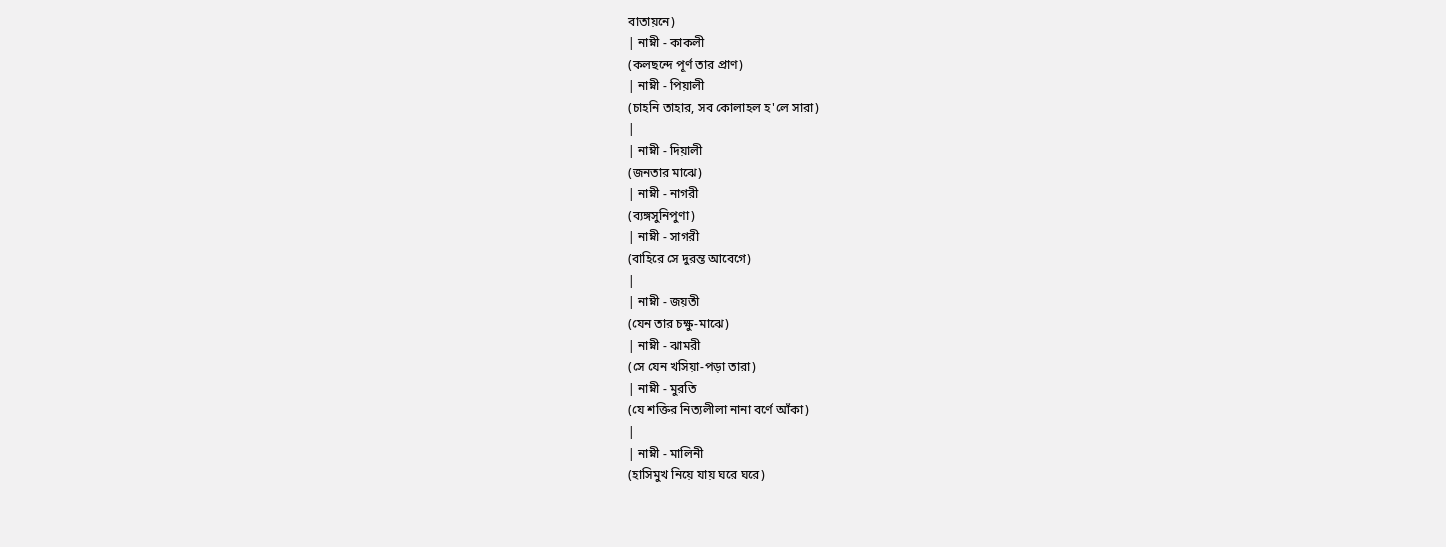বাতায়নে)
| নাম্নী - কাকলী
(কলছন্দে পূর্ণ তার প্রাণ)
| নাম্নী - পিয়ালী
(চাহনি তাহার, সব কোলাহল হ'লে সারা)
|
| নাম্নী - দিয়ালী
(জনতার মাঝে)
| নাম্নী - নাগরী
(ব্যঙ্গসুনিপুণা)
| নাম্নী - সাগরী
(বাহিরে সে দুরন্ত আবেগে)
|
| নাম্নী - জয়তী
(যেন তার চক্ষু-মাঝে)
| নাম্নী - ঝামরী
(সে যেন খসিয়া-পড়া তারা)
| নাম্নী - মুরতি
(যে শক্তির নিত্যলীলা নানা বর্ণে আঁকা)
|
| নাম্নী - মালিনী
(হাসিমুখ নিয়ে যায় ঘরে ঘরে)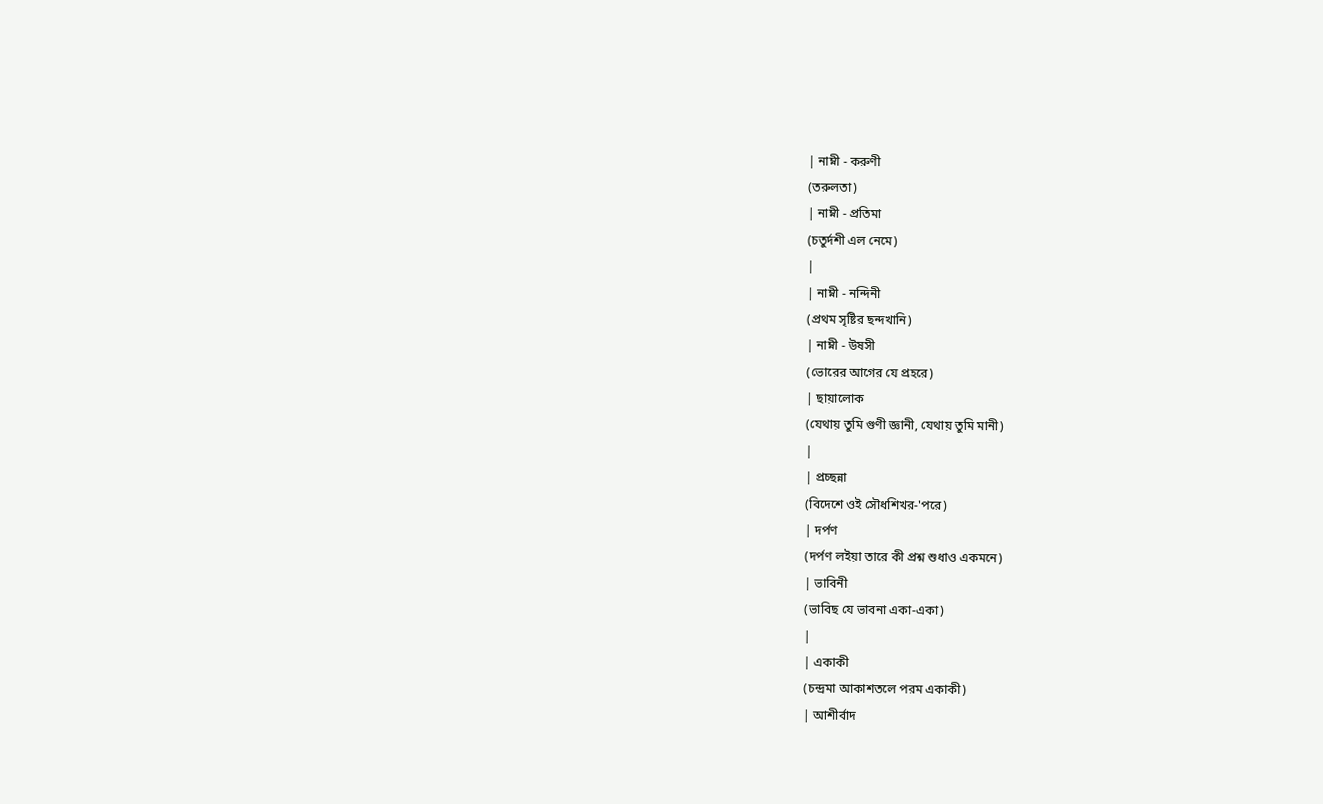| নাম্নী - করুণী
(তরুলতা)
| নাম্নী - প্রতিমা
(চতুর্দশী এল নেমে)
|
| নাম্নী - নন্দিনী
(প্রথম সৃষ্টির ছন্দখানি)
| নাম্নী - উষসী
(ভোরের আগের যে প্রহরে)
| ছায়ালোক
(যেথায় তুমি গুণী জ্ঞানী, যেথায় তুমি মানী)
|
| প্রচ্ছন্না
(বিদেশে ওই সৌধশিখর-'পরে)
| দর্পণ
(দর্পণ লইয়া তারে কী প্রশ্ন শুধাও একমনে)
| ভাবিনী
(ভাবিছ যে ভাবনা একা-একা)
|
| একাকী
(চন্দ্রমা আকাশতলে পরম একাকী)
| আশীর্বাদ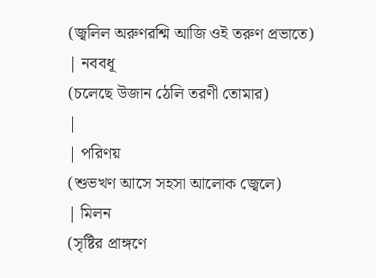(জ্বলিল অরুণরশ্মি আজি ওই তরুণ প্রভাতে)
| নববধূ
(চলেছে উজান ঠেলি তরণী তোমার)
|
| পরিণয়
(শুভখণ আসে সহসা আলোক জ্বেলে)
| মিলন
(সৃষ্টির প্রাঙ্গণে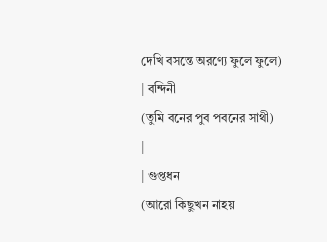দেখি বসন্তে অরণ্যে ফুলে ফুলে)
| বন্দিনী
(তুমি বনের পুব পবনের সাথী)
|
| গুপ্তধন
(আরো কিছুখন নাহয়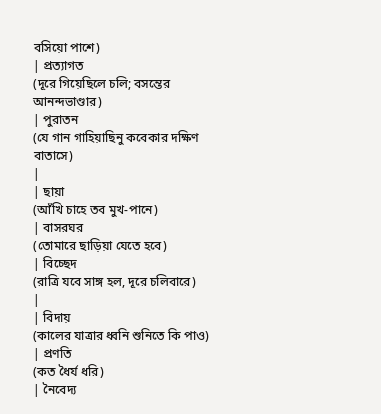বসিয়ো পাশে)
| প্রত্যাগত
(দূরে গিয়েছিলে চলি; বসন্তের আনন্দভাণ্ডার)
| পুরাতন
(যে গান গাহিয়াছিনু কবেকার দক্ষিণ বাতাসে)
|
| ছায়া
(আঁখি চাহে তব মুখ-পানে)
| বাসরঘর
(তোমারে ছাড়িয়া যেতে হবে)
| বিচ্ছেদ
(রাত্রি যবে সাঙ্গ হল, দূরে চলিবারে)
|
| বিদায়
(কালের যাত্রার ধ্বনি শুনিতে কি পাও)
| প্রণতি
(কত ধৈর্য ধরি)
| নৈবেদ্য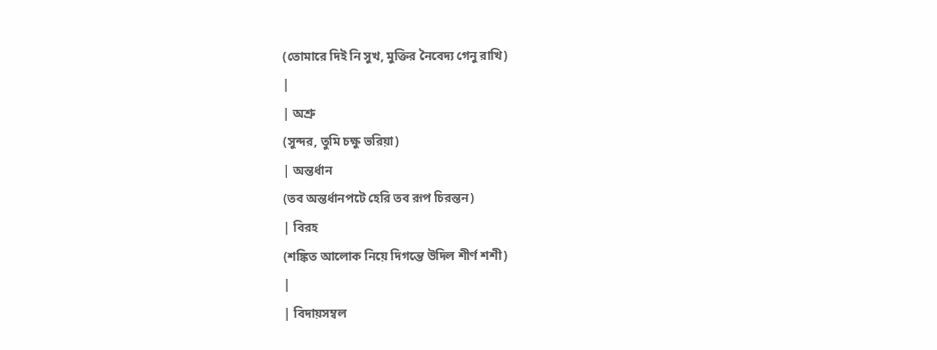(তোমারে দিই নি সুখ, মুক্তির নৈবেদ্য গেনু রাখি)
|
| অশ্রু
(সুন্দর, তুমি চক্ষু ভরিয়া)
| অন্তর্ধান
(তব অন্তর্ধানপটে হেরি তব রূপ চিরন্তন)
| বিরহ
(শঙ্কিত আলোক নিয়ে দিগন্তে উদিল শীর্ণ শশী)
|
| বিদায়সম্বল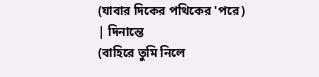(যাবার দিকের পথিকের 'পরে)
| দিনান্তে
(বাহিরে তুমি নিলে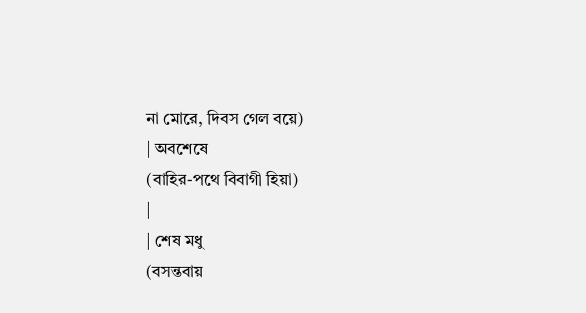না মোরে, দিবস গেল বয়ে)
| অবশেষে
(বাহির-পথে বিবাগী হিয়া)
|
| শেষ মধু
(বসন্তবায়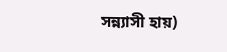সন্ন্যাসী হায়)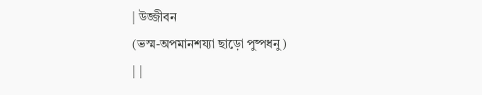| উজ্জীবন
(ভস্ম-অপমানশয্যা ছাড়ো পুষ্পধনু)
| |